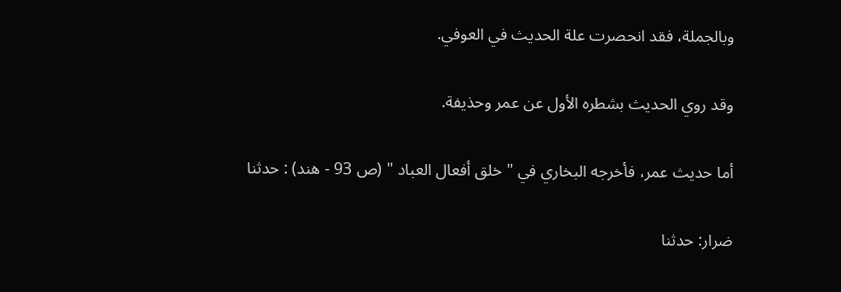وبالجملة، فقد انحصرت علة الحديث في العوفي.

وقد روي الحديث بشطره الأول عن عمر وحذيفة.

أما حديث عمر، فأخرجه البخاري في " خلق أفعال العباد " (ص 93 - هند) : حدثنا

ضرار: حدثنا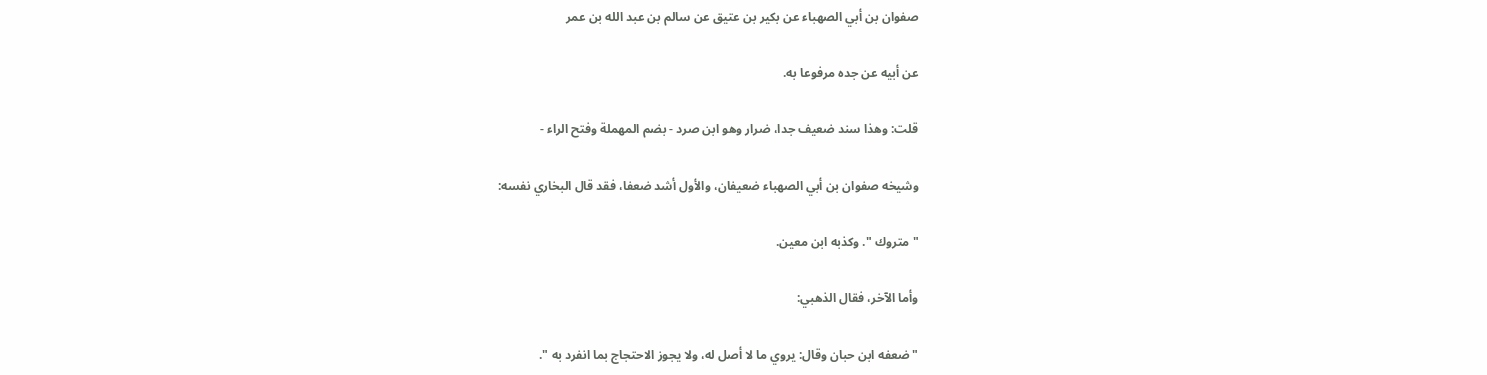صفوان بن أبي الصهباء عن بكير بن عتيق عن سالم بن عبد الله بن عمر

عن أبيه عن جده مرفوعا به.

قلت: وهذا سند ضعيف جدا، ضرار وهو ابن صرد - بضم المهملة وفتح الراء -

وشيخه صفوان بن أبي الصهباء ضعيفان، والأول أشد ضعفا، فقد قال البخاري نفسه:

" متروك ". وكذبه ابن معين.

وأما الآخر، فقال الذهبي:

" ضعفه ابن حبان وقال: يروي ما لا أصل له، ولا يجوز الاحتجاج بما انفرد به ".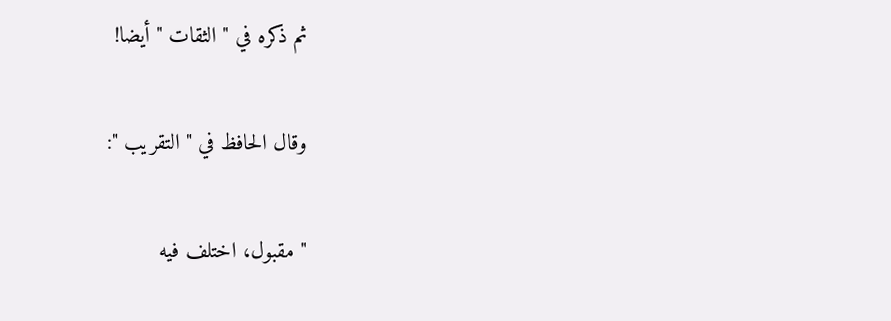ثم ذكره في " الثقات " أيضا!

وقال الحافظ في " التقريب ":

" مقبول، اختلف فيه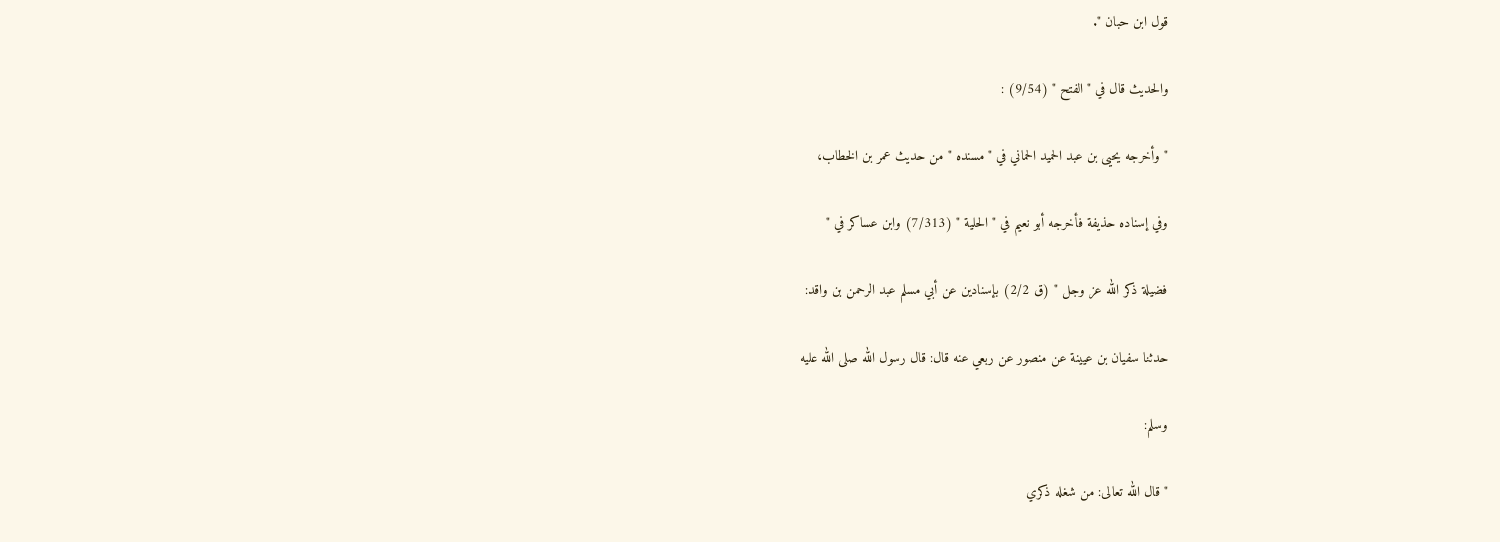قول ابن حبان ".

والحديث قال في " الفتح " (9/54) :

" وأخرجه يحيى بن عبد الحميد الحماني في " مسنده " من حديث عمر بن الخطاب،

وفي إسناده حذيفة فأخرجه أبو نعيم في " الحلية " (7/313) وابن عساكر في "

فضيلة ذكر الله عز وجل " (ق 2/2) بإسنادين عن أبي مسلم عبد الرحمن بن واقد:

حدثنا سفيان بن عيينة عن منصور عن ربعي عنه قال: قال رسول الله صلى الله عليه

وسلم:

" قال الله تعالى: من شغله ذكري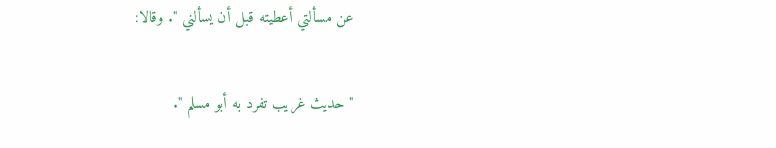عن مسألتي أعطيته قبل أن يسألني ". وقالا:

" حديث غريب تفرد به أبو مسلم ".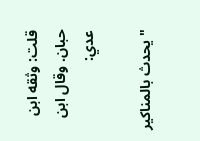قلت: وثقه ابن حبان. وقال ابن عدي:

" يحدث بالمناكير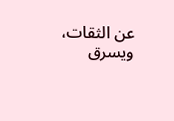عن الثقات، ويسرق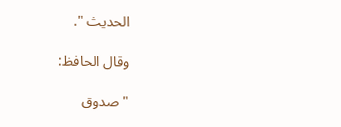الحديث ".

وقال الحافظ:

" صدوق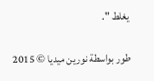يغلط ".

طور بواسطة نورين ميديا © 2015